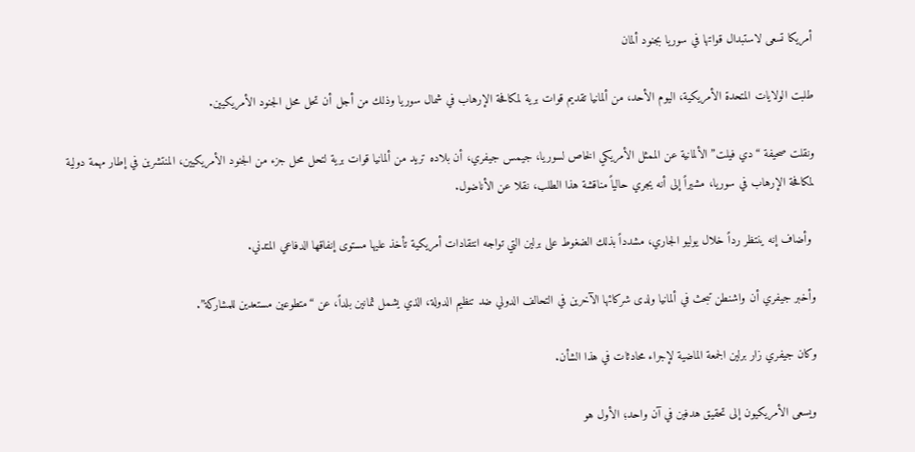أمريكا تسعى لاستبدال قواتها في سوريا بجنود ألمان

طلبت الولايات المتحدة الأمريكية، اليوم الأحد، من ألمانيا تقديم قوات برية لمكافحة الإرهاب في شمال سوريا وذلك من أجل أن تحل محل الجنود الأمريكيين.

ونقلت صحيفة “دي فيلت” الألمانية عن الممثل الأمريكي الخاص لسوريا، جيمس جيفري، أن بلاده تريد من ألمانيا قوات برية لتحل محل جزء من الجنود الأمريكيين، المنتشرين في إطار مهمة دولية لمكافحة الإرهاب في سوريا، مشيراً إلى أنه يجري حالياً مناقشة هذا الطلب، نقلا عن الأناضول.

 وأضاف إنه ينتظر رداً خلال يوليو الجاري، مشدداً بذلك الضغوط على برلين التي تواجه انتقادات أمريكية تأخذ عليها مستوى إنفاقها الدفاعي المتدني.

وأخبر جيفري أن واشنطن تبحث في ألمانيا ولدى شركائها الآخرين في التحالف الدولي ضد تنظيم الدولة، الذي يشمل ثمانين بلداً، عن “متطوعين مستعدين للمشاركة”.

وكان جيفري زار برلين الجمعة الماضية لإجراء محادثات في هذا الشأن.

ويسعى الأمريكيون إلى تحقيق هدفين في آن واحد؛ الأول هو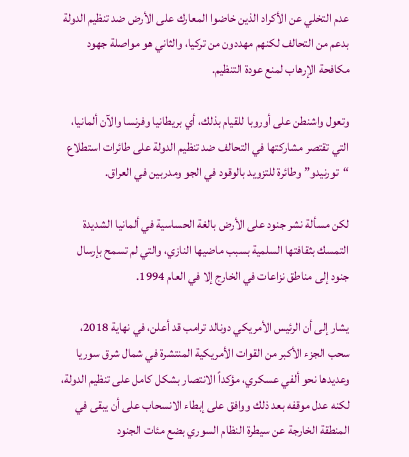عدم التخلي عن الأكراد الذين خاضوا المعارك على الأرض ضد تنظيم الدولة بدعم من التحالف لكنهم مهددون من تركيا، والثاني هو مواصلة جهود مكافحة الإرهاب لمنع عودة التنظيم.

وتعول واشنطن على أوروبا للقيام بذلك، أي بريطانيا وفرنسا والآن ألمانيا، التي تقتصر مشاركتها في التحالف ضد تنظيم الدولة على طائرات استطلاع “تورنيدو” وطائرة للتزويد بالوقود في الجو ومدربين في العراق.

لكن مسألة نشر جنود على الأرض بالغة الحساسية في ألمانيا الشديدة التمسك بثقافتها السلمية بسبب ماضيها النازي، والتي لم تسمح بإرسال جنود إلى مناطق نزاعات في الخارج إلا في العام 1994.

يشار إلى أن الرئيس الأمريكي دونالد ترامب قد أعلن، في نهاية 2018، سحب الجزء الأكبر من القوات الأمريكية المنتشرة في شمال شرق سوريا وعديدها نحو ألفي عسكري، مؤكداً الانتصار بشكل كامل على تنظيم الدولة، لكنه عدل موقفه بعد ذلك ووافق على إبطاء الانسحاب على أن يبقى في المنطقة الخارجة عن سيطرة النظام السوري بضع مئات الجنود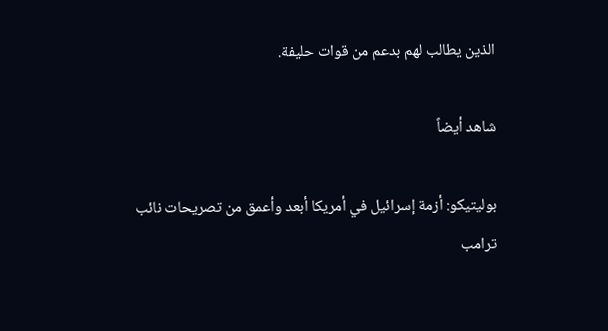الذين يطالب لهم بدعم من قوات حليفة.

شاهد أيضاً

بوليتيكو: أزمة إسرائيل في أمريكا أبعد وأعمق من تصريحات نائب ترامب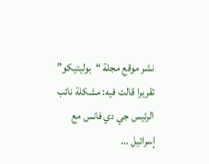نشر موقع مجلة “بوليتيكو” تقريرا قالت فيه: مشكلة نائب الرئيس جي دي فانس مع إسرائيل …